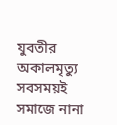যুবতীর অকালমৃত্যু সবসময়ই সমাজে নানা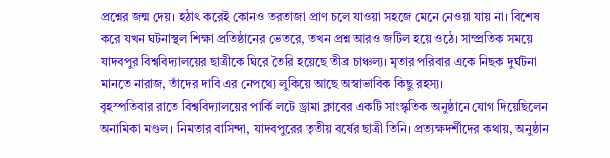প্রশ্নের জন্ম দেয়। হঠাৎ করেই কোনও তরতাজা প্রাণ চলে যাওয়া সহজে মেনে নেওয়া যায় না। বিশেষ করে যখন ঘটনাস্থল শিক্ষা প্রতিষ্ঠানের ভেতরে, তখন প্রশ্ন আরও জটিল হয়ে ওঠে। সাম্প্রতিক সময়ে যাদবপুর বিশ্ববিদ্যালয়ের ছাত্রীকে ঘিরে তৈরি হয়েছে তীব্র চাঞ্চল্য। মৃতার পরিবার একে নিছক দুর্ঘটনা মানতে নারাজ, তাঁদের দাবি এর নেপথ্যে লুকিয়ে আছে অস্বাভাবিক কিছু রহস্য।
বৃহস্পতিবার রাতে বিশ্ববিদ্যালয়ের পার্কি লটে ড্রামা ক্লাবের একটি সাংস্কৃতিক অনুষ্ঠানে যোগ দিয়েছিলেন অনামিকা মণ্ডল। নিমতার বাসিন্দা, যাদবপুরের তৃতীয় বর্ষের ছাত্রী তিনি। প্রত্যক্ষদর্শীদের কথায়, অনুষ্ঠান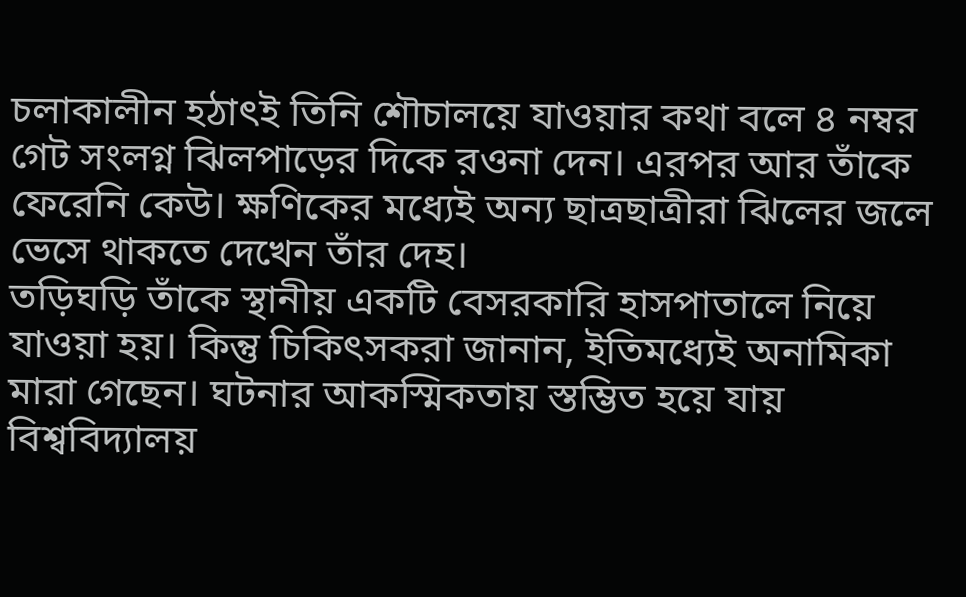চলাকালীন হঠাৎই তিনি শৌচালয়ে যাওয়ার কথা বলে ৪ নম্বর গেট সংলগ্ন ঝিলপাড়ের দিকে রওনা দেন। এরপর আর তাঁকে ফেরেনি কেউ। ক্ষণিকের মধ্যেই অন্য ছাত্রছাত্রীরা ঝিলের জলে ভেসে থাকতে দেখেন তাঁর দেহ।
তড়িঘড়ি তাঁকে স্থানীয় একটি বেসরকারি হাসপাতালে নিয়ে যাওয়া হয়। কিন্তু চিকিৎসকরা জানান, ইতিমধ্যেই অনামিকা মারা গেছেন। ঘটনার আকস্মিকতায় স্তম্ভিত হয়ে যায় বিশ্ববিদ্যালয়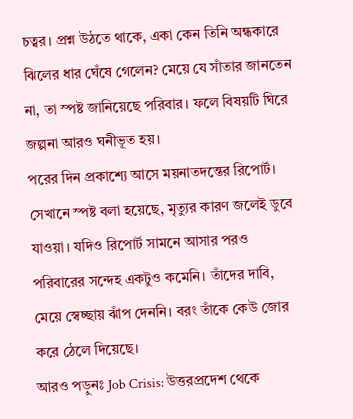চত্বর। প্রশ্ন উঠতে থাকে, একা কেন তিনি অন্ধকারে ঝিলের ধার ঘেঁষে গেলেন? মেয়ে যে সাঁতার জানতেন না, তা স্পষ্ট জানিয়েছে পরিবার। ফলে বিষয়টি ঘিরে জল্পনা আরও ঘনীভূত হয়।
পরের দিন প্রকাশ্যে আসে ময়নাতদন্তের রিপোর্ট। সেখানে স্পষ্ট বলা হয়েছে, মৃত্যুর কারণ জলেই ডুবে যাওয়া। যদিও রিপোর্ট সামনে আসার পরও পরিবারের সন্দেহ একটুও কমেনি। তাঁদের দাবি, মেয়ে স্বেচ্ছায় ঝাঁপ দেননি। বরং তাঁকে কেউ জোর করে ঠেলে দিয়েছে।
আরও পড়ুনঃ Job Crisis: উত্তরপ্রদেশ থেকে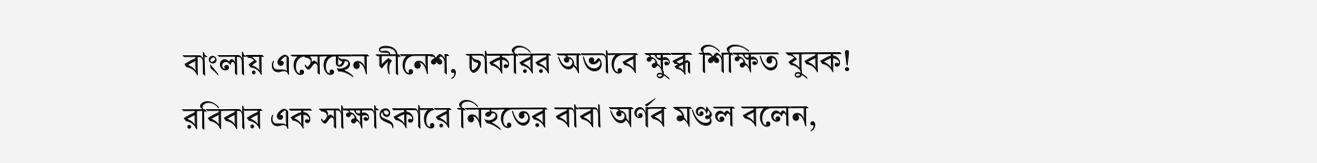বাংলায় এসেছেন দীনেশ, চাকরির অভাবে ক্ষুব্ধ শিক্ষিত যুবক!
রবিবার এক সাক্ষাৎকারে নিহতের বাবা অর্ণব মণ্ডল বলেন,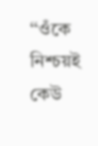‘‘ওঁকে নিশ্চয়ই কেউ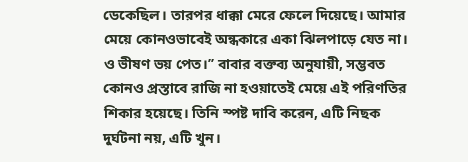ডেকেছিল। তারপর ধাক্কা মেরে ফেলে দিয়েছে। আমার মেয়ে কোনওভাবেই অন্ধকারে একা ঝিলপাড়ে যেত না। ও ভীষণ ভয় পেত।’’ বাবার বক্তব্য অনুযায়ী, সম্ভবত কোনও প্রস্তাবে রাজি না হওয়াতেই মেয়ে এই পরিণতির শিকার হয়েছে। তিনি স্পষ্ট দাবি করেন, এটি নিছক দুর্ঘটনা নয়, এটি খুন।